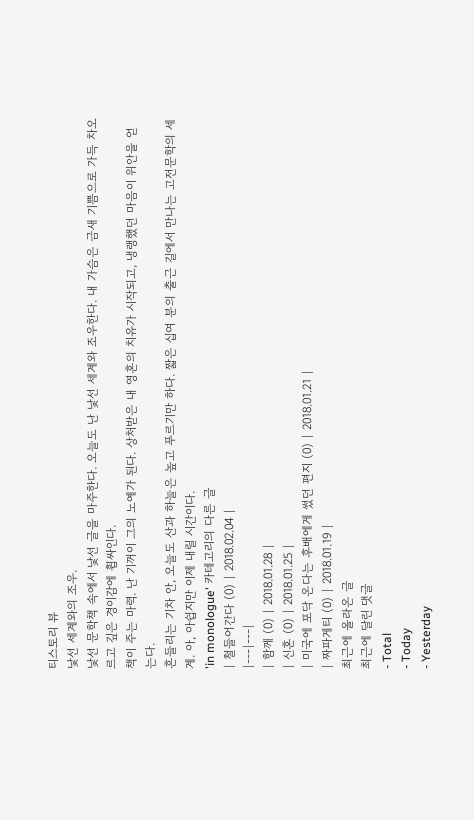티스토리 뷰
낯선 세계와의 조우.
낯선 문학책 속에서 낯선 글을 마주한다. 오늘도 난 낯선 세계와 조우한다. 내 가슴은 금새 기쁨으로 가득 차오르고 깊은 경이감에 휩싸인다.
책이 주는 마력. 난 기꺼이 그의 노예가 된다. 상처받은 내 영혼의 치유가 시작되고, 냉랭했던 마음이 위안을 얻는다.
흔들리는 기차 안, 오늘도 산과 하늘은 높고 푸르기만 하다. 짧은 십여 분의 출근 길에서 만나는 고전문학의 세계. 아, 아쉽지만 이제 내릴 시간이다.
'in monologue' 카테고리의 다른 글
| 철들어간다 (0) | 2018.02.04 |
|---|---|
| 함께 (0) | 2018.01.28 |
| 신혼 (0) | 2018.01.25 |
| 미국에 포닥 온다는 후배에게 썼던 편지 (0) | 2018.01.21 |
| 짜파게티 (0) | 2018.01.19 |
최근에 올라온 글
최근에 달린 댓글
- Total
- Today
- Yesterday